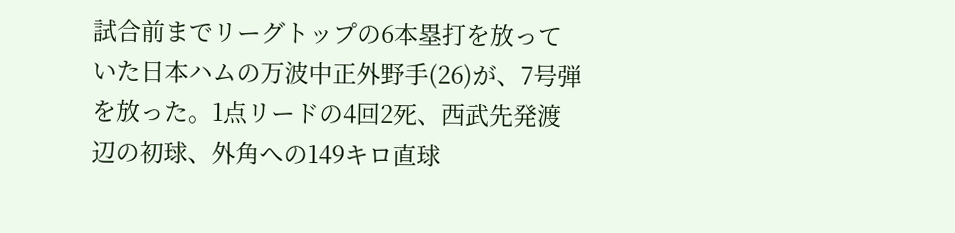試合前までリーグトップの6本塁打を放っていた日本ハムの万波中正外野手(26)が、7号弾を放った。1点リードの4回2死、西武先発渡辺の初球、外角への149キロ直球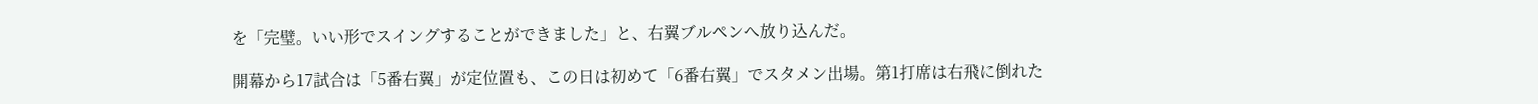を「完璧。いい形でスイングすることができました」と、右翼ブルペンへ放り込んだ。

開幕から17試合は「5番右翼」が定位置も、この日は初めて「6番右翼」でスタメン出場。第1打席は右飛に倒れた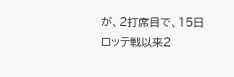が、2打席目で、15日ロッテ戦以来2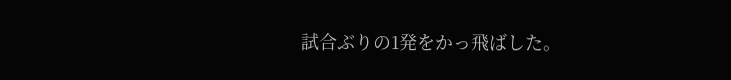試合ぶりの1発をかっ飛ばした。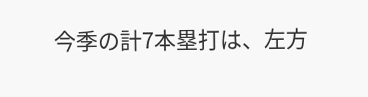今季の計7本塁打は、左方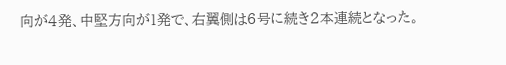向が4発、中堅方向が1発で、右翼側は6号に続き2本連続となった。